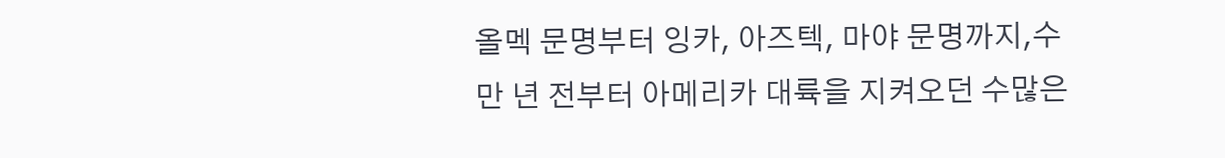올멕 문명부터 잉카, 아즈텍, 마야 문명까지,수만 년 전부터 아메리카 대륙을 지켜오던 수많은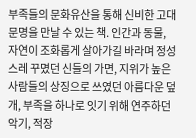부족들의 문화유산을 통해 신비한 고대 문명을 만날 수 있는 책. 인간과 동물, 자연이 조화롭게 살아가길 바라며 정성스레 꾸몄던 신들의 가면, 지위가 높은 사람들의 상징으로 쓰였던 아름다운 덮개, 부족을 하나로 잇기 위해 연주하던 악기, 적장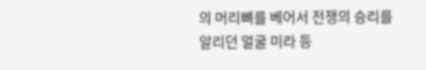의 머리뼈를 베어서 전쟁의 승리를 알리던 얼굴 미라 등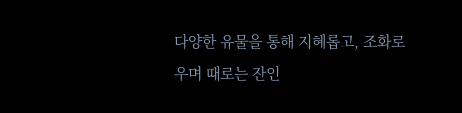다양한 유물을 통해 지혜롭고, 조화로우며 때로는 잔인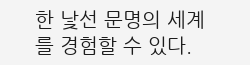한 낯선 문명의 세계를 경험할 수 있다.